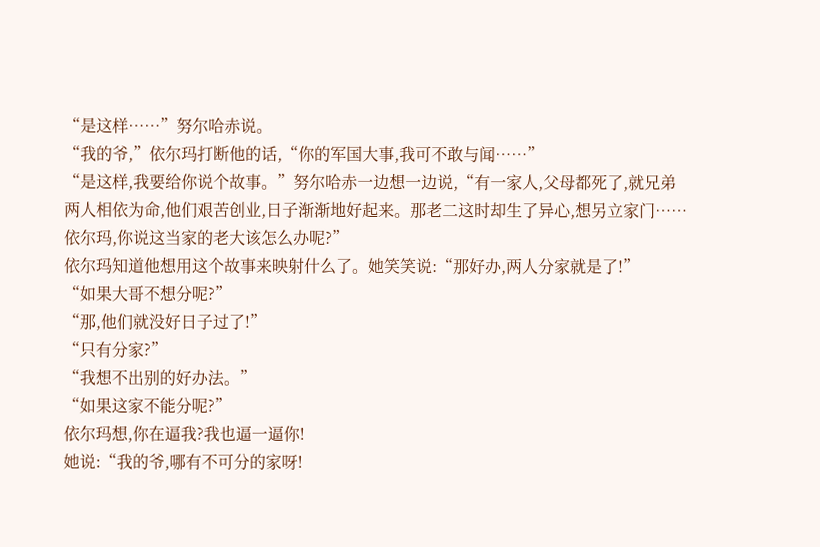“是这样……”努尔哈赤说。
“我的爷,”依尔玛打断他的话,“你的军国大事,我可不敢与闻……”
“是这样,我要给你说个故事。”努尔哈赤一边想一边说,“有一家人,父母都死了,就兄弟两人相依为命,他们艰苦创业,日子渐渐地好起来。那老二这时却生了异心,想另立家门……依尔玛,你说这当家的老大该怎么办呢?”
依尔玛知道他想用这个故事来映射什么了。她笑笑说:“那好办,两人分家就是了!”
“如果大哥不想分呢?”
“那,他们就没好日子过了!”
“只有分家?”
“我想不出别的好办法。”
“如果这家不能分呢?”
依尔玛想,你在逼我?我也逼一逼你!
她说:“我的爷,哪有不可分的家呀!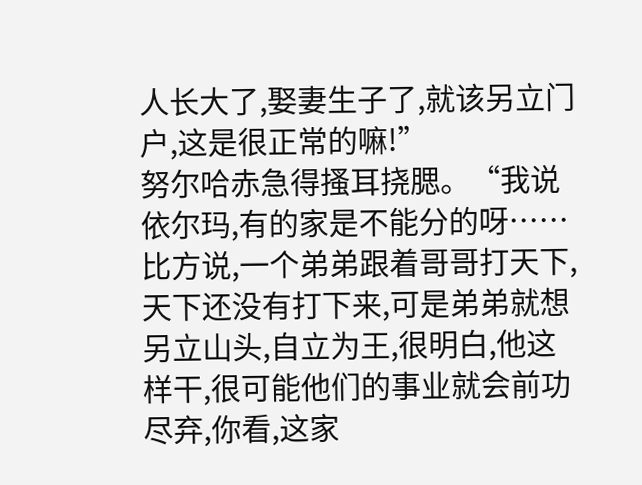人长大了,娶妻生子了,就该另立门户,这是很正常的嘛!”
努尔哈赤急得搔耳挠腮。“我说依尔玛,有的家是不能分的呀……比方说,一个弟弟跟着哥哥打天下,天下还没有打下来,可是弟弟就想另立山头,自立为王,很明白,他这样干,很可能他们的事业就会前功尽弃,你看,这家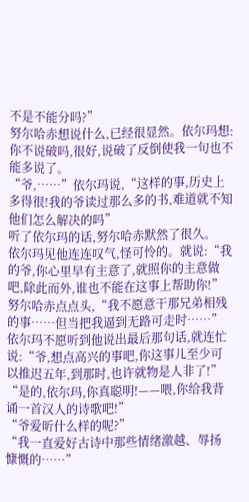不是不能分吗?”
努尔哈赤想说什么,已经很显然。依尔玛想:你不说破吗,很好,说破了反倒使我一句也不能多说了。
“爷,……”依尔玛说,“这样的事,历史上多得很!我的爷读过那么多的书,难道就不知他们怎么解决的吗”
听了依尔玛的话,努尔哈赤默然了很久。
依尔玛见他连连叹气,怪可怜的。就说:“我的爷,你心里早有主意了,就照你的主意做吧,除此而外,谁也不能在这事上帮助你!”
努尔哈赤点点头,“我不愿意干那兄弟相残的事……但当把我逼到无路可走时……”
依尔玛不愿听到他说出最后那句话,就连忙说:“爷,想点高兴的事吧,你这事儿至少可以推迟五年,到那时,也许就物是人非了!”
“是的,依尔玛,你真聪明!——喂,你给我背诵一首汉人的诗歌吧!”
“爷爱昕什么样的呢?”
“我一直爱好古诗中那些情绪激越、辱扬慷慨的……”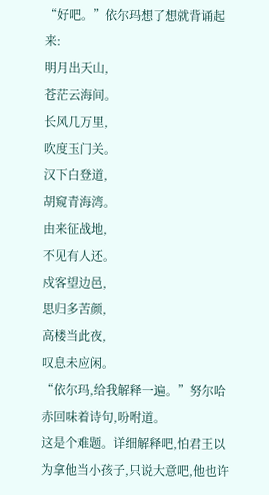“好吧。”依尔玛想了想就背诵起来:
明月出天山,
苍茫云海间。
长风几万里,
吹度玉门关。
汉下白登道,
胡窥青海湾。
由来征战地,
不见有人还。
戍客望边邑,
思归多苦颜,
高楼当此夜,
叹息未应闲。
“依尔玛,给我解释一遍。”努尔哈赤回味着诗句,吩咐道。
这是个难题。详细解释吧,怕君王以为拿他当小孩子,只说大意吧,他也许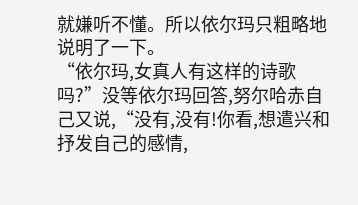就嫌听不懂。所以依尔玛只粗略地说明了一下。
“依尔玛,女真人有这样的诗歌吗?”没等依尔玛回答,努尔哈赤自己又说,“没有,没有!你看,想遣兴和抒发自己的感情,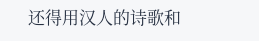还得用汉人的诗歌和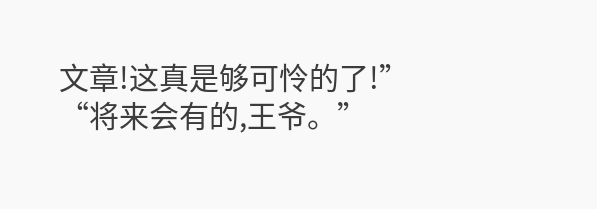文章!这真是够可怜的了!”
“将来会有的,王爷。”